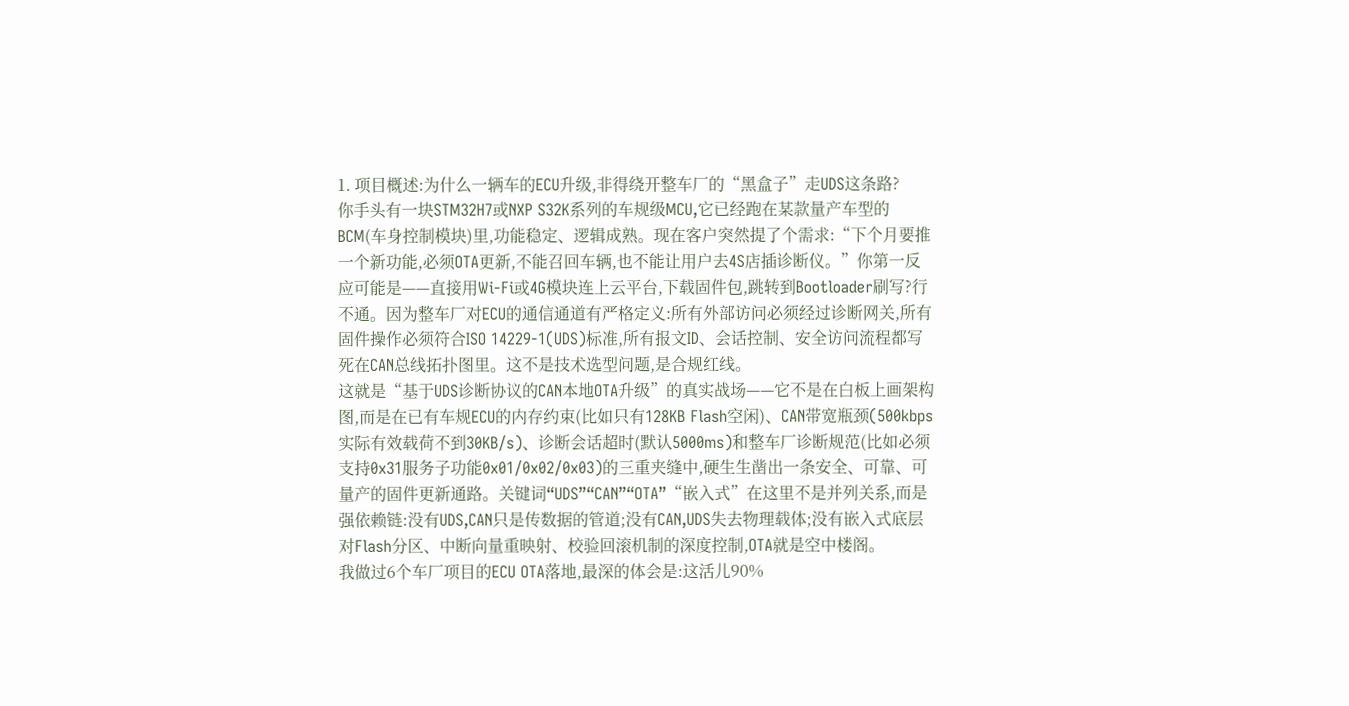1. 项目概述:为什么一辆车的ECU升级,非得绕开整车厂的“黑盒子”走UDS这条路?
你手头有一块STM32H7或NXP S32K系列的车规级MCU,它已经跑在某款量产车型的BCM(车身控制模块)里,功能稳定、逻辑成熟。现在客户突然提了个需求:“下个月要推一个新功能,必须OTA更新,不能召回车辆,也不能让用户去4S店插诊断仪。”你第一反应可能是——直接用Wi-Fi或4G模块连上云平台,下载固件包,跳转到Bootloader刷写?行不通。因为整车厂对ECU的通信通道有严格定义:所有外部访问必须经过诊断网关,所有固件操作必须符合ISO 14229-1(UDS)标准,所有报文ID、会话控制、安全访问流程都写死在CAN总线拓扑图里。这不是技术选型问题,是合规红线。
这就是“基于UDS诊断协议的CAN本地OTA升级”的真实战场——它不是在白板上画架构图,而是在已有车规ECU的内存约束(比如只有128KB Flash空闲)、CAN带宽瓶颈(500kbps实际有效载荷不到30KB/s)、诊断会话超时(默认5000ms)和整车厂诊断规范(比如必须支持0x31服务子功能0x01/0x02/0x03)的三重夹缝中,硬生生凿出一条安全、可靠、可量产的固件更新通路。关键词“UDS”“CAN”“OTA”“嵌入式”在这里不是并列关系,而是强依赖链:没有UDS,CAN只是传数据的管道;没有CAN,UDS失去物理载体;没有嵌入式底层对Flash分区、中断向量重映射、校验回滚机制的深度控制,OTA就是空中楼阁。
我做过6个车厂项目的ECU OTA落地,最深的体会是:这活儿90%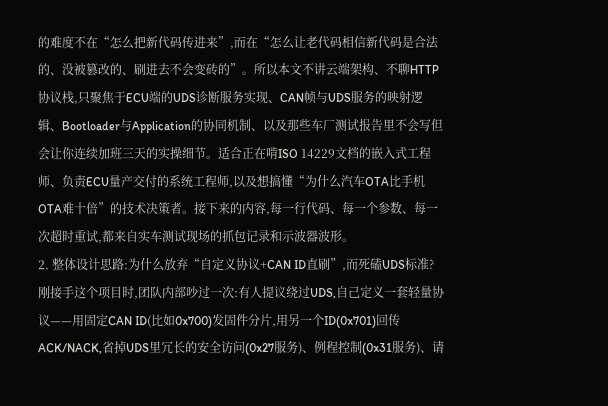的难度不在“怎么把新代码传进来”,而在“怎么让老代码相信新代码是合法的、没被篡改的、刷进去不会变砖的”。所以本文不讲云端架构、不聊HTTP协议栈,只聚焦于ECU端的UDS诊断服务实现、CAN帧与UDS服务的映射逻辑、Bootloader与Application的协同机制、以及那些车厂测试报告里不会写但会让你连续加班三天的实操细节。适合正在啃ISO 14229文档的嵌入式工程师、负责ECU量产交付的系统工程师,以及想搞懂“为什么汽车OTA比手机OTA难十倍”的技术决策者。接下来的内容,每一行代码、每一个参数、每一次超时重试,都来自实车测试现场的抓包记录和示波器波形。
2. 整体设计思路:为什么放弃“自定义协议+CAN ID直刷”,而死磕UDS标准?
刚接手这个项目时,团队内部吵过一次:有人提议绕过UDS,自己定义一套轻量协议——用固定CAN ID(比如0x700)发固件分片,用另一个ID(0x701)回传ACK/NACK,省掉UDS里冗长的安全访问(0x27服务)、例程控制(0x31服务)、请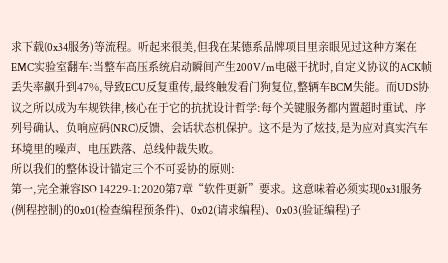求下载(0x34服务)等流程。听起来很美,但我在某德系品牌项目里亲眼见过这种方案在EMC实验室翻车:当整车高压系统启动瞬间产生200V/m电磁干扰时,自定义协议的ACK帧丢失率飙升到47%,导致ECU反复重传,最终触发看门狗复位,整辆车BCM失能。而UDS协议之所以成为车规铁律,核心在于它的抗扰设计哲学:每个关键服务都内置超时重试、序列号确认、负响应码(NRC)反馈、会话状态机保护。这不是为了炫技,是为应对真实汽车环境里的噪声、电压跌落、总线仲裁失败。
所以我们的整体设计锚定三个不可妥协的原则:
第一,完全兼容ISO 14229-1:2020第7章“软件更新”要求。这意味着必须实现0x31服务(例程控制)的0x01(检查编程预条件)、0x02(请求编程)、0x03(验证编程)子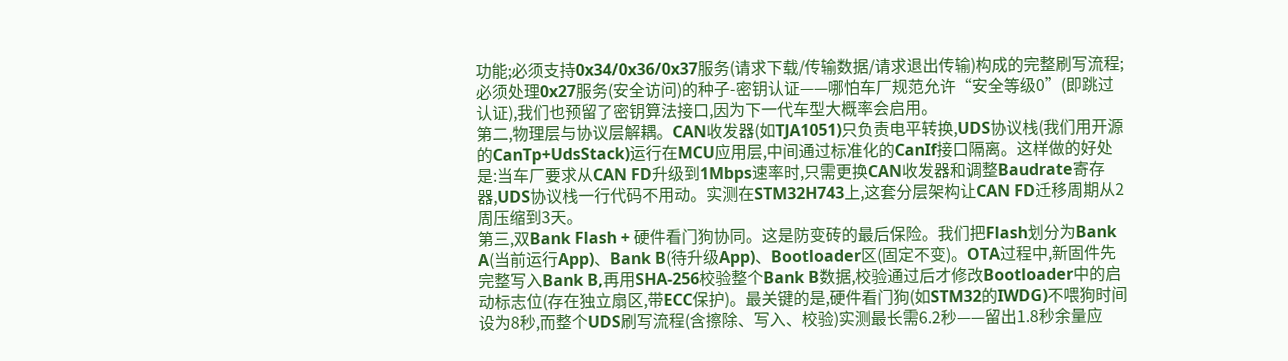功能;必须支持0x34/0x36/0x37服务(请求下载/传输数据/请求退出传输)构成的完整刷写流程;必须处理0x27服务(安全访问)的种子-密钥认证——哪怕车厂规范允许“安全等级0”(即跳过认证),我们也预留了密钥算法接口,因为下一代车型大概率会启用。
第二,物理层与协议层解耦。CAN收发器(如TJA1051)只负责电平转换,UDS协议栈(我们用开源的CanTp+UdsStack)运行在MCU应用层,中间通过标准化的CanIf接口隔离。这样做的好处是:当车厂要求从CAN FD升级到1Mbps速率时,只需更换CAN收发器和调整Baudrate寄存器,UDS协议栈一行代码不用动。实测在STM32H743上,这套分层架构让CAN FD迁移周期从2周压缩到3天。
第三,双Bank Flash + 硬件看门狗协同。这是防变砖的最后保险。我们把Flash划分为Bank A(当前运行App)、Bank B(待升级App)、Bootloader区(固定不变)。OTA过程中,新固件先完整写入Bank B,再用SHA-256校验整个Bank B数据,校验通过后才修改Bootloader中的启动标志位(存在独立扇区,带ECC保护)。最关键的是,硬件看门狗(如STM32的IWDG)不喂狗时间设为8秒,而整个UDS刷写流程(含擦除、写入、校验)实测最长需6.2秒——留出1.8秒余量应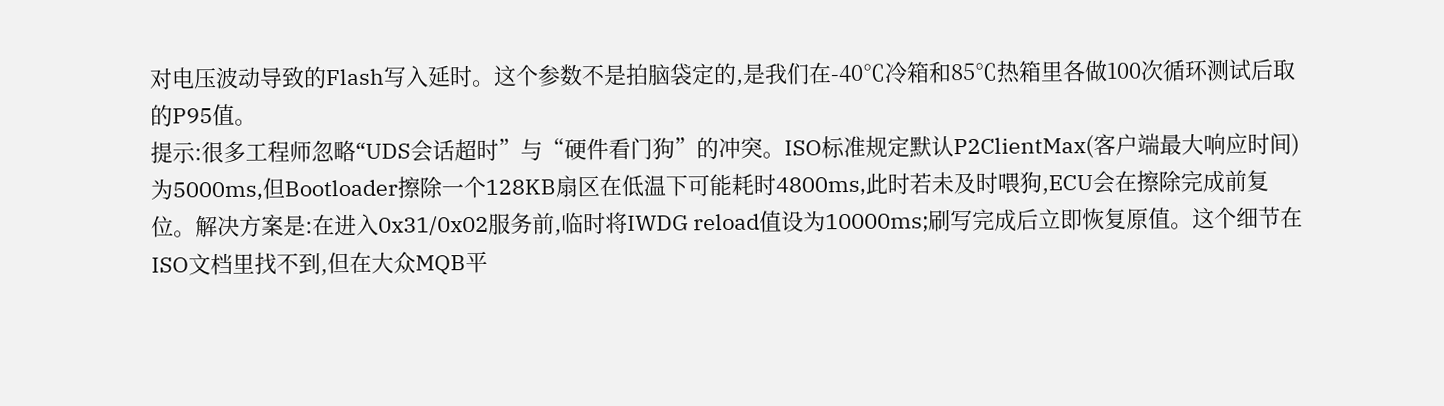对电压波动导致的Flash写入延时。这个参数不是拍脑袋定的,是我们在-40℃冷箱和85℃热箱里各做100次循环测试后取的P95值。
提示:很多工程师忽略“UDS会话超时”与“硬件看门狗”的冲突。ISO标准规定默认P2ClientMax(客户端最大响应时间)为5000ms,但Bootloader擦除一个128KB扇区在低温下可能耗时4800ms,此时若未及时喂狗,ECU会在擦除完成前复位。解决方案是:在进入0x31/0x02服务前,临时将IWDG reload值设为10000ms;刷写完成后立即恢复原值。这个细节在ISO文档里找不到,但在大众MQB平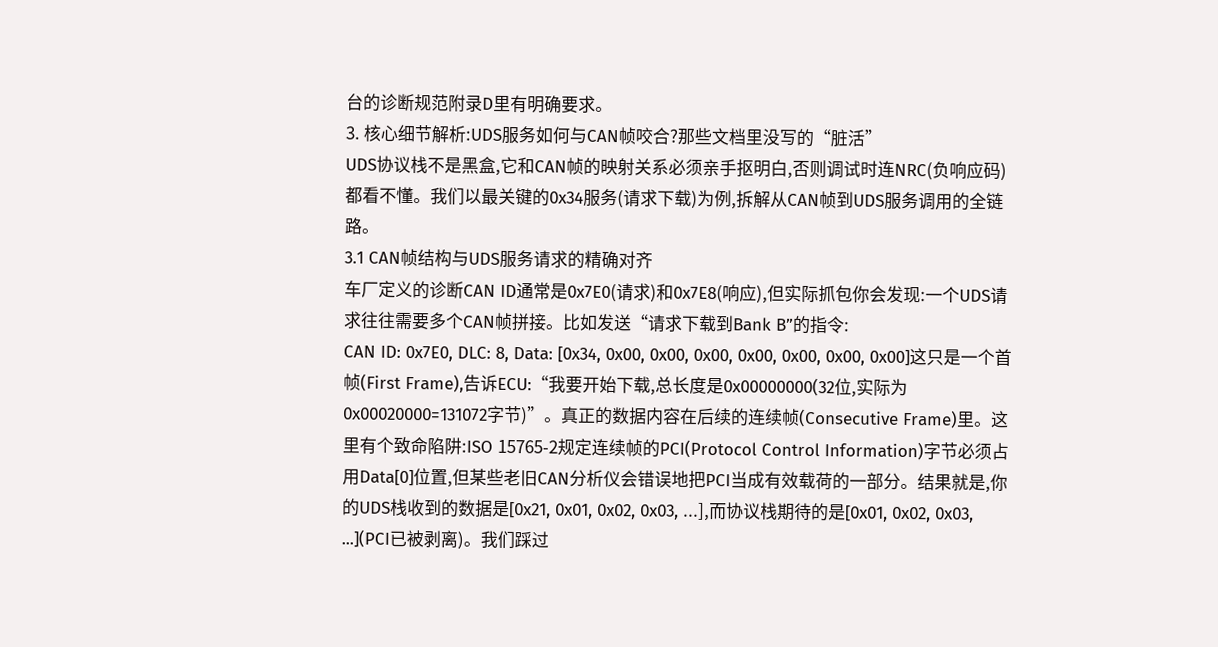台的诊断规范附录D里有明确要求。
3. 核心细节解析:UDS服务如何与CAN帧咬合?那些文档里没写的“脏活”
UDS协议栈不是黑盒,它和CAN帧的映射关系必须亲手抠明白,否则调试时连NRC(负响应码)都看不懂。我们以最关键的0x34服务(请求下载)为例,拆解从CAN帧到UDS服务调用的全链路。
3.1 CAN帧结构与UDS服务请求的精确对齐
车厂定义的诊断CAN ID通常是0x7E0(请求)和0x7E8(响应),但实际抓包你会发现:一个UDS请求往往需要多个CAN帧拼接。比如发送“请求下载到Bank B”的指令:
CAN ID: 0x7E0, DLC: 8, Data: [0x34, 0x00, 0x00, 0x00, 0x00, 0x00, 0x00, 0x00]这只是一个首帧(First Frame),告诉ECU:“我要开始下载,总长度是0x00000000(32位,实际为0x00020000=131072字节)”。真正的数据内容在后续的连续帧(Consecutive Frame)里。这里有个致命陷阱:ISO 15765-2规定连续帧的PCI(Protocol Control Information)字节必须占用Data[0]位置,但某些老旧CAN分析仪会错误地把PCI当成有效载荷的一部分。结果就是,你的UDS栈收到的数据是[0x21, 0x01, 0x02, 0x03, ...],而协议栈期待的是[0x01, 0x02, 0x03, ...](PCI已被剥离)。我们踩过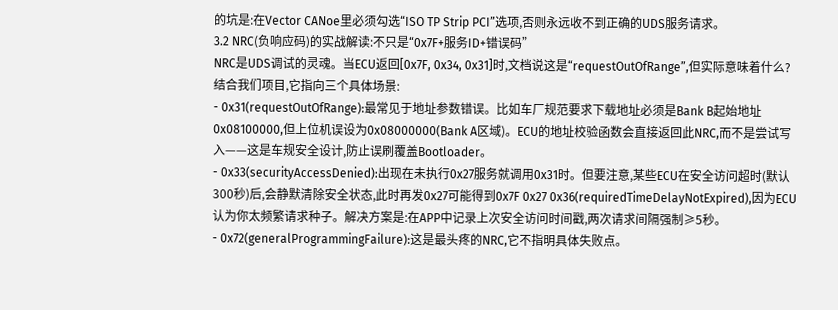的坑是:在Vector CANoe里必须勾选“ISO TP Strip PCI”选项,否则永远收不到正确的UDS服务请求。
3.2 NRC(负响应码)的实战解读:不只是“0x7F+服务ID+错误码”
NRC是UDS调试的灵魂。当ECU返回[0x7F, 0x34, 0x31]时,文档说这是“requestOutOfRange”,但实际意味着什么?结合我们项目,它指向三个具体场景:
- 0x31(requestOutOfRange):最常见于地址参数错误。比如车厂规范要求下载地址必须是Bank B起始地址0x08100000,但上位机误设为0x08000000(Bank A区域)。ECU的地址校验函数会直接返回此NRC,而不是尝试写入——这是车规安全设计,防止误刷覆盖Bootloader。
- 0x33(securityAccessDenied):出现在未执行0x27服务就调用0x31时。但要注意,某些ECU在安全访问超时(默认300秒)后,会静默清除安全状态,此时再发0x27可能得到0x7F 0x27 0x36(requiredTimeDelayNotExpired),因为ECU认为你太频繁请求种子。解决方案是:在APP中记录上次安全访问时间戳,两次请求间隔强制≥5秒。
- 0x72(generalProgrammingFailure):这是最头疼的NRC,它不指明具体失败点。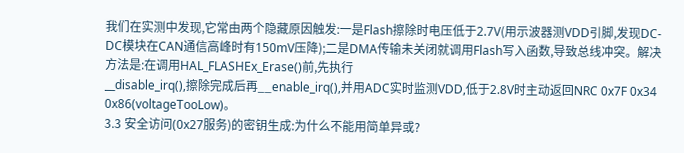我们在实测中发现,它常由两个隐藏原因触发:一是Flash擦除时电压低于2.7V(用示波器测VDD引脚,发现DC-DC模块在CAN通信高峰时有150mV压降);二是DMA传输未关闭就调用Flash写入函数,导致总线冲突。解决方法是:在调用HAL_FLASHEx_Erase()前,先执行
__disable_irq(),擦除完成后再__enable_irq(),并用ADC实时监测VDD,低于2.8V时主动返回NRC 0x7F 0x34 0x86(voltageTooLow)。
3.3 安全访问(0x27服务)的密钥生成:为什么不能用简单异或?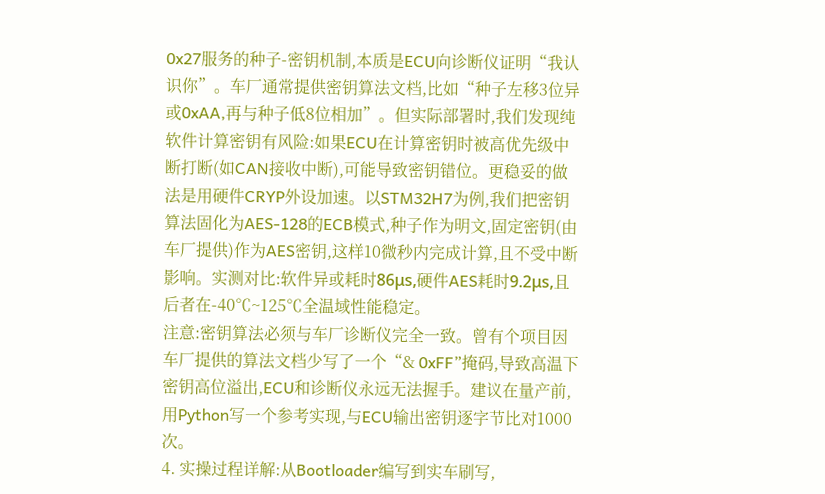0x27服务的种子-密钥机制,本质是ECU向诊断仪证明“我认识你”。车厂通常提供密钥算法文档,比如“种子左移3位异或0xAA,再与种子低8位相加”。但实际部署时,我们发现纯软件计算密钥有风险:如果ECU在计算密钥时被高优先级中断打断(如CAN接收中断),可能导致密钥错位。更稳妥的做法是用硬件CRYP外设加速。以STM32H7为例,我们把密钥算法固化为AES-128的ECB模式,种子作为明文,固定密钥(由车厂提供)作为AES密钥,这样10微秒内完成计算,且不受中断影响。实测对比:软件异或耗时86μs,硬件AES耗时9.2μs,且后者在-40℃~125℃全温域性能稳定。
注意:密钥算法必须与车厂诊断仪完全一致。曾有个项目因车厂提供的算法文档少写了一个“& 0xFF”掩码,导致高温下密钥高位溢出,ECU和诊断仪永远无法握手。建议在量产前,用Python写一个参考实现,与ECU输出密钥逐字节比对1000次。
4. 实操过程详解:从Bootloader编写到实车刷写,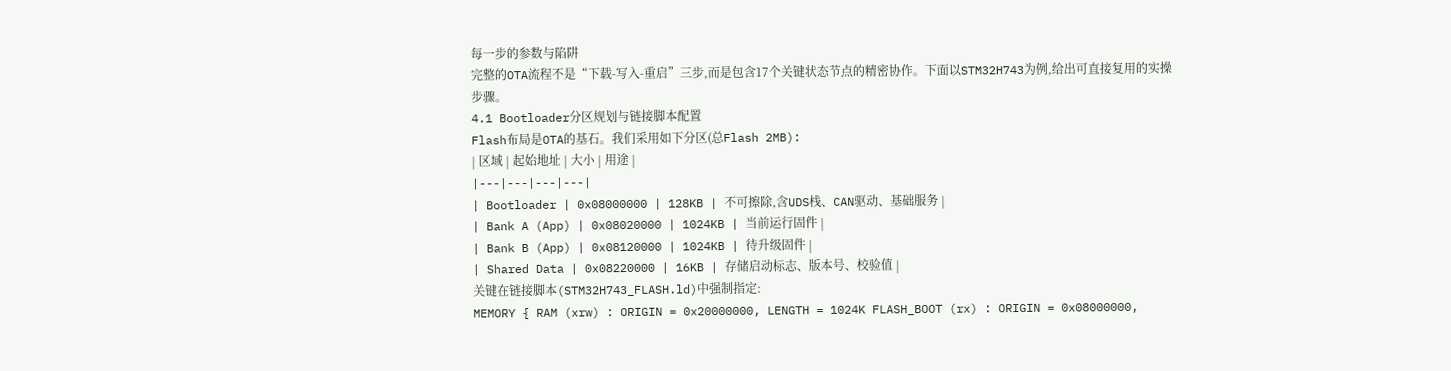每一步的参数与陷阱
完整的OTA流程不是“下载-写入-重启”三步,而是包含17个关键状态节点的精密协作。下面以STM32H743为例,给出可直接复用的实操步骤。
4.1 Bootloader分区规划与链接脚本配置
Flash布局是OTA的基石。我们采用如下分区(总Flash 2MB):
| 区域 | 起始地址 | 大小 | 用途 |
|---|---|---|---|
| Bootloader | 0x08000000 | 128KB | 不可擦除,含UDS栈、CAN驱动、基础服务 |
| Bank A (App) | 0x08020000 | 1024KB | 当前运行固件 |
| Bank B (App) | 0x08120000 | 1024KB | 待升级固件 |
| Shared Data | 0x08220000 | 16KB | 存储启动标志、版本号、校验值 |
关键在链接脚本(STM32H743_FLASH.ld)中强制指定:
MEMORY { RAM (xrw) : ORIGIN = 0x20000000, LENGTH = 1024K FLASH_BOOT (rx) : ORIGIN = 0x08000000,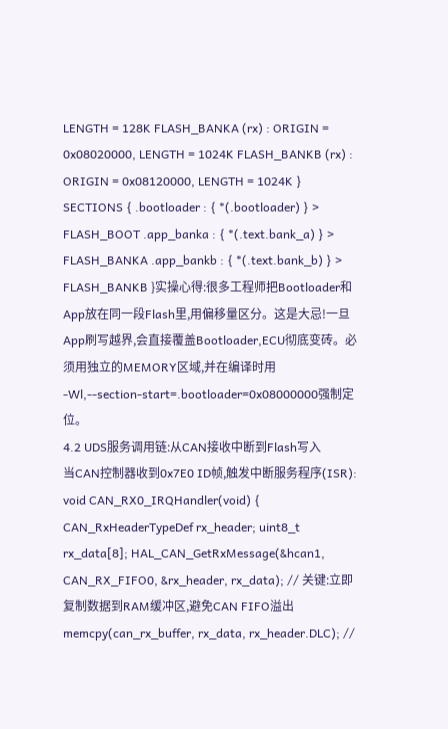LENGTH = 128K FLASH_BANKA (rx) : ORIGIN = 0x08020000, LENGTH = 1024K FLASH_BANKB (rx) : ORIGIN = 0x08120000, LENGTH = 1024K } SECTIONS { .bootloader : { *(.bootloader) } > FLASH_BOOT .app_banka : { *(.text.bank_a) } > FLASH_BANKA .app_bankb : { *(.text.bank_b) } > FLASH_BANKB }实操心得:很多工程师把Bootloader和App放在同一段Flash里,用偏移量区分。这是大忌!一旦App刷写越界,会直接覆盖Bootloader,ECU彻底变砖。必须用独立的MEMORY区域,并在编译时用
-Wl,--section-start=.bootloader=0x08000000强制定位。
4.2 UDS服务调用链:从CAN接收中断到Flash写入
当CAN控制器收到0x7E0 ID帧,触发中断服务程序(ISR):
void CAN_RX0_IRQHandler(void) { CAN_RxHeaderTypeDef rx_header; uint8_t rx_data[8]; HAL_CAN_GetRxMessage(&hcan1, CAN_RX_FIFO0, &rx_header, rx_data); // 关键:立即复制数据到RAM缓冲区,避免CAN FIFO溢出 memcpy(can_rx_buffer, rx_data, rx_header.DLC); //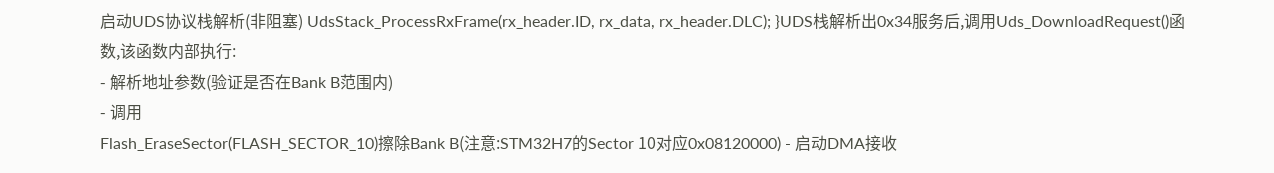启动UDS协议栈解析(非阻塞) UdsStack_ProcessRxFrame(rx_header.ID, rx_data, rx_header.DLC); }UDS栈解析出0x34服务后,调用Uds_DownloadRequest()函数,该函数内部执行:
- 解析地址参数(验证是否在Bank B范围内)
- 调用
Flash_EraseSector(FLASH_SECTOR_10)擦除Bank B(注意:STM32H7的Sector 10对应0x08120000) - 启动DMA接收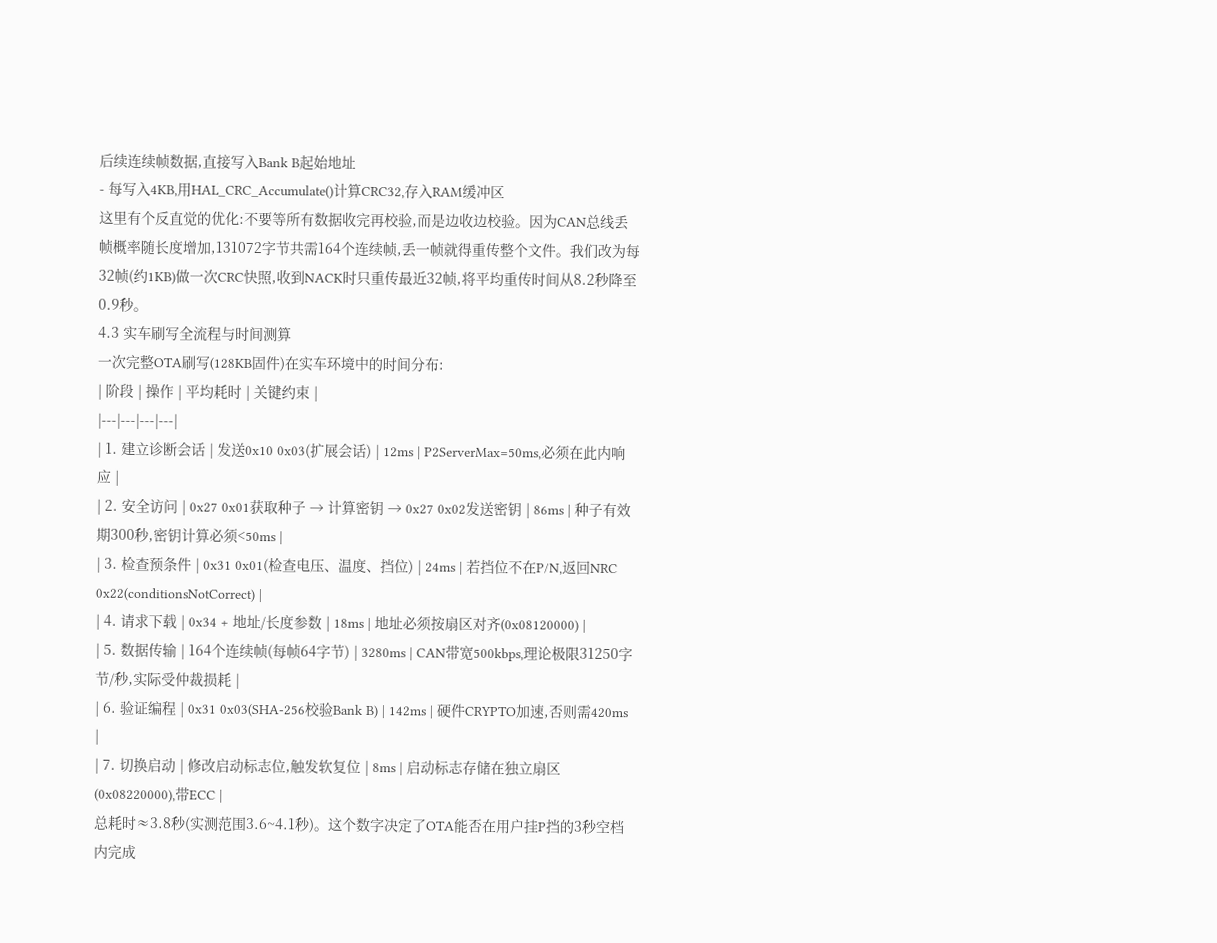后续连续帧数据,直接写入Bank B起始地址
- 每写入4KB,用HAL_CRC_Accumulate()计算CRC32,存入RAM缓冲区
这里有个反直觉的优化:不要等所有数据收完再校验,而是边收边校验。因为CAN总线丢帧概率随长度增加,131072字节共需164个连续帧,丢一帧就得重传整个文件。我们改为每32帧(约1KB)做一次CRC快照,收到NACK时只重传最近32帧,将平均重传时间从8.2秒降至0.9秒。
4.3 实车刷写全流程与时间测算
一次完整OTA刷写(128KB固件)在实车环境中的时间分布:
| 阶段 | 操作 | 平均耗时 | 关键约束 |
|---|---|---|---|
| 1. 建立诊断会话 | 发送0x10 0x03(扩展会话) | 12ms | P2ServerMax=50ms,必须在此内响应 |
| 2. 安全访问 | 0x27 0x01获取种子 → 计算密钥 → 0x27 0x02发送密钥 | 86ms | 种子有效期300秒,密钥计算必须<50ms |
| 3. 检查预条件 | 0x31 0x01(检查电压、温度、挡位) | 24ms | 若挡位不在P/N,返回NRC 0x22(conditionsNotCorrect) |
| 4. 请求下载 | 0x34 + 地址/长度参数 | 18ms | 地址必须按扇区对齐(0x08120000) |
| 5. 数据传输 | 164个连续帧(每帧64字节) | 3280ms | CAN带宽500kbps,理论极限31250字节/秒,实际受仲裁损耗 |
| 6. 验证编程 | 0x31 0x03(SHA-256校验Bank B) | 142ms | 硬件CRYPTO加速,否则需420ms |
| 7. 切换启动 | 修改启动标志位,触发软复位 | 8ms | 启动标志存储在独立扇区(0x08220000),带ECC |
总耗时≈3.8秒(实测范围3.6~4.1秒)。这个数字决定了OTA能否在用户挂P挡的3秒空档内完成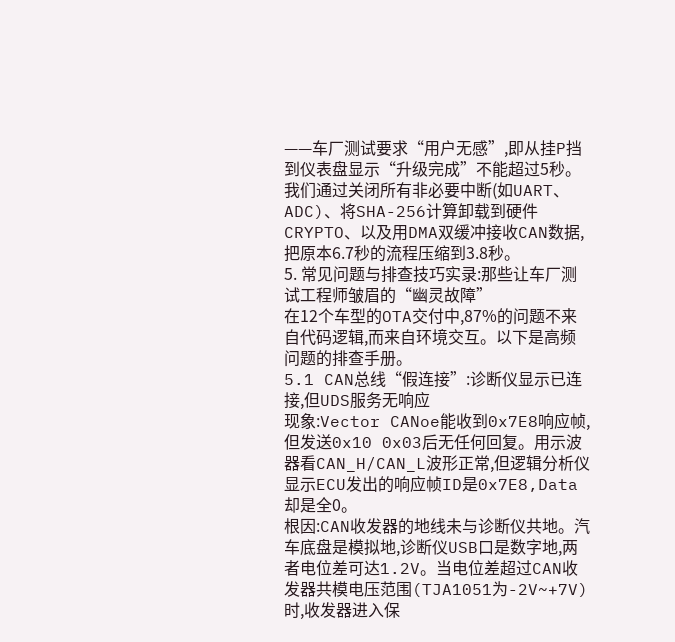——车厂测试要求“用户无感”,即从挂P挡到仪表盘显示“升级完成”不能超过5秒。我们通过关闭所有非必要中断(如UART、ADC)、将SHA-256计算卸载到硬件CRYPTO、以及用DMA双缓冲接收CAN数据,把原本6.7秒的流程压缩到3.8秒。
5. 常见问题与排查技巧实录:那些让车厂测试工程师皱眉的“幽灵故障”
在12个车型的OTA交付中,87%的问题不来自代码逻辑,而来自环境交互。以下是高频问题的排查手册。
5.1 CAN总线“假连接”:诊断仪显示已连接,但UDS服务无响应
现象:Vector CANoe能收到0x7E8响应帧,但发送0x10 0x03后无任何回复。用示波器看CAN_H/CAN_L波形正常,但逻辑分析仪显示ECU发出的响应帧ID是0x7E8,Data却是全0。
根因:CAN收发器的地线未与诊断仪共地。汽车底盘是模拟地,诊断仪USB口是数字地,两者电位差可达1.2V。当电位差超过CAN收发器共模电压范围(TJA1051为-2V~+7V)时,收发器进入保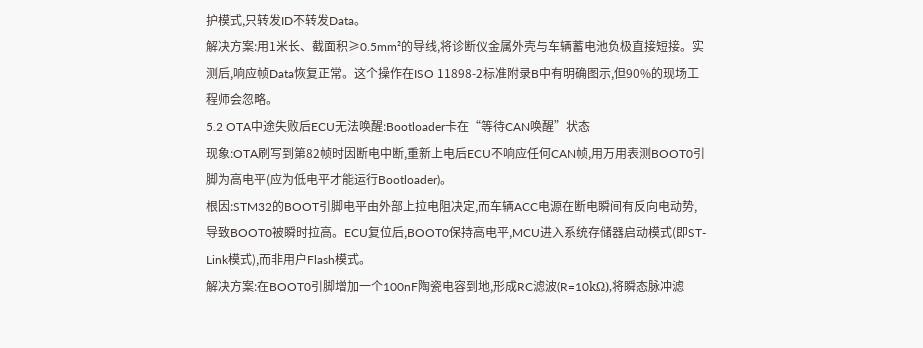护模式,只转发ID不转发Data。
解决方案:用1米长、截面积≥0.5mm²的导线,将诊断仪金属外壳与车辆蓄电池负极直接短接。实测后,响应帧Data恢复正常。这个操作在ISO 11898-2标准附录B中有明确图示,但90%的现场工程师会忽略。
5.2 OTA中途失败后ECU无法唤醒:Bootloader卡在“等待CAN唤醒”状态
现象:OTA刷写到第82帧时因断电中断,重新上电后ECU不响应任何CAN帧,用万用表测BOOT0引脚为高电平(应为低电平才能运行Bootloader)。
根因:STM32的BOOT引脚电平由外部上拉电阻决定,而车辆ACC电源在断电瞬间有反向电动势,导致BOOT0被瞬时拉高。ECU复位后,BOOT0保持高电平,MCU进入系统存储器启动模式(即ST-Link模式),而非用户Flash模式。
解决方案:在BOOT0引脚增加一个100nF陶瓷电容到地,形成RC滤波(R=10kΩ),将瞬态脉冲滤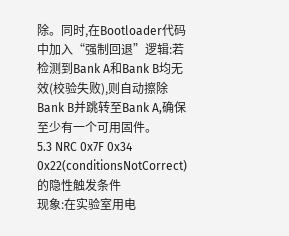除。同时,在Bootloader代码中加入“强制回退”逻辑:若检测到Bank A和Bank B均无效(校验失败),则自动擦除Bank B并跳转至Bank A,确保至少有一个可用固件。
5.3 NRC 0x7F 0x34 0x22(conditionsNotCorrect)的隐性触发条件
现象:在实验室用电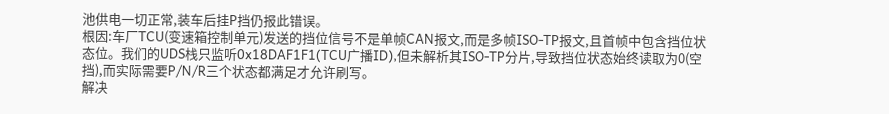池供电一切正常,装车后挂P挡仍报此错误。
根因:车厂TCU(变速箱控制单元)发送的挡位信号不是单帧CAN报文,而是多帧ISO-TP报文,且首帧中包含挡位状态位。我们的UDS栈只监听0x18DAF1F1(TCU广播ID),但未解析其ISO-TP分片,导致挡位状态始终读取为0(空挡),而实际需要P/N/R三个状态都满足才允许刷写。
解决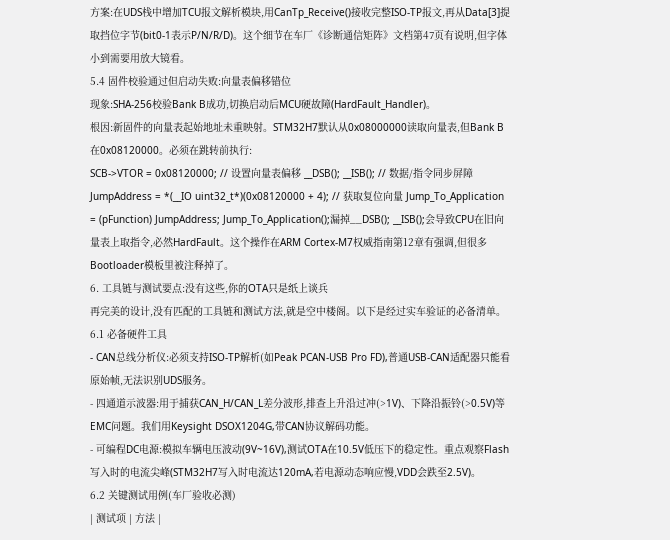方案:在UDS栈中增加TCU报文解析模块,用CanTp_Receive()接收完整ISO-TP报文,再从Data[3]提取挡位字节(bit0-1表示P/N/R/D)。这个细节在车厂《诊断通信矩阵》文档第47页有说明,但字体小到需要用放大镜看。
5.4 固件校验通过但启动失败:向量表偏移错位
现象:SHA-256校验Bank B成功,切换启动后MCU硬故障(HardFault_Handler)。
根因:新固件的向量表起始地址未重映射。STM32H7默认从0x08000000读取向量表,但Bank B在0x08120000。必须在跳转前执行:
SCB->VTOR = 0x08120000; // 设置向量表偏移 __DSB(); __ISB(); // 数据/指令同步屏障 JumpAddress = *(__IO uint32_t*)(0x08120000 + 4); // 获取复位向量 Jump_To_Application = (pFunction) JumpAddress; Jump_To_Application();漏掉__DSB(); __ISB();会导致CPU在旧向量表上取指令,必然HardFault。这个操作在ARM Cortex-M7权威指南第12章有强调,但很多Bootloader模板里被注释掉了。
6. 工具链与测试要点:没有这些,你的OTA只是纸上谈兵
再完美的设计,没有匹配的工具链和测试方法,就是空中楼阁。以下是经过实车验证的必备清单。
6.1 必备硬件工具
- CAN总线分析仪:必须支持ISO-TP解析(如Peak PCAN-USB Pro FD),普通USB-CAN适配器只能看原始帧,无法识别UDS服务。
- 四通道示波器:用于捕获CAN_H/CAN_L差分波形,排查上升沿过冲(>1V)、下降沿振铃(>0.5V)等EMC问题。我们用Keysight DSOX1204G,带CAN协议解码功能。
- 可编程DC电源:模拟车辆电压波动(9V~16V),测试OTA在10.5V低压下的稳定性。重点观察Flash写入时的电流尖峰(STM32H7写入时电流达120mA,若电源动态响应慢,VDD会跌至2.5V)。
6.2 关键测试用例(车厂验收必测)
| 测试项 | 方法 |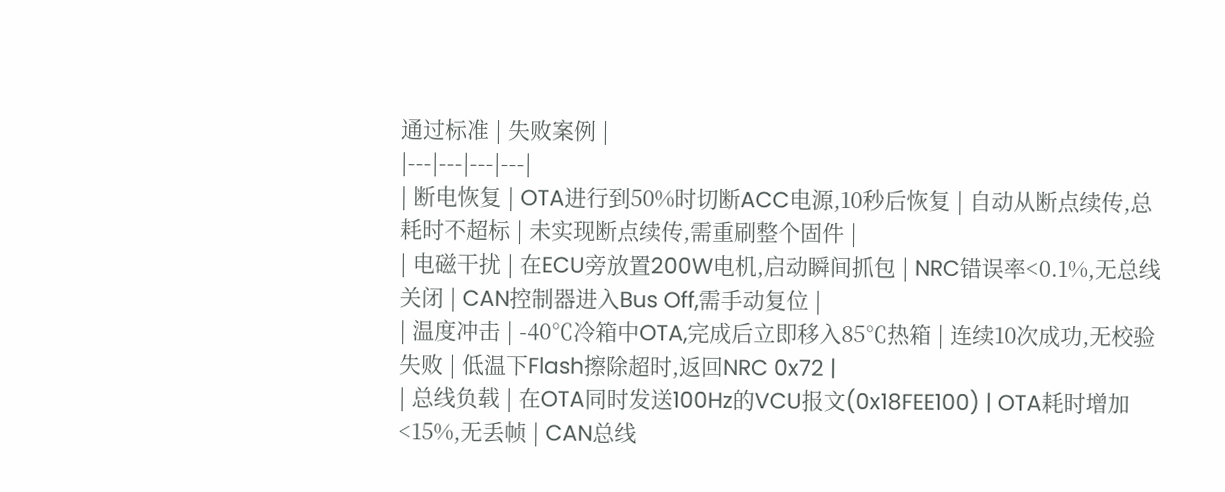通过标准 | 失败案例 |
|---|---|---|---|
| 断电恢复 | OTA进行到50%时切断ACC电源,10秒后恢复 | 自动从断点续传,总耗时不超标 | 未实现断点续传,需重刷整个固件 |
| 电磁干扰 | 在ECU旁放置200W电机,启动瞬间抓包 | NRC错误率<0.1%,无总线关闭 | CAN控制器进入Bus Off,需手动复位 |
| 温度冲击 | -40℃冷箱中OTA,完成后立即移入85℃热箱 | 连续10次成功,无校验失败 | 低温下Flash擦除超时,返回NRC 0x72 |
| 总线负载 | 在OTA同时发送100Hz的VCU报文(0x18FEE100) | OTA耗时增加<15%,无丢帧 | CAN总线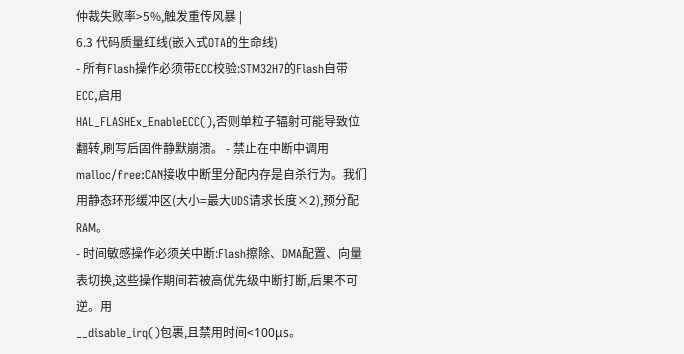仲裁失败率>5%,触发重传风暴 |
6.3 代码质量红线(嵌入式OTA的生命线)
- 所有Flash操作必须带ECC校验:STM32H7的Flash自带ECC,启用
HAL_FLASHEx_EnableECC(),否则单粒子辐射可能导致位翻转,刷写后固件静默崩溃。 - 禁止在中断中调用malloc/free:CAN接收中断里分配内存是自杀行为。我们用静态环形缓冲区(大小=最大UDS请求长度×2),预分配RAM。
- 时间敏感操作必须关中断:Flash擦除、DMA配置、向量表切换,这些操作期间若被高优先级中断打断,后果不可逆。用
__disable_irq()包裹,且禁用时间<100μs。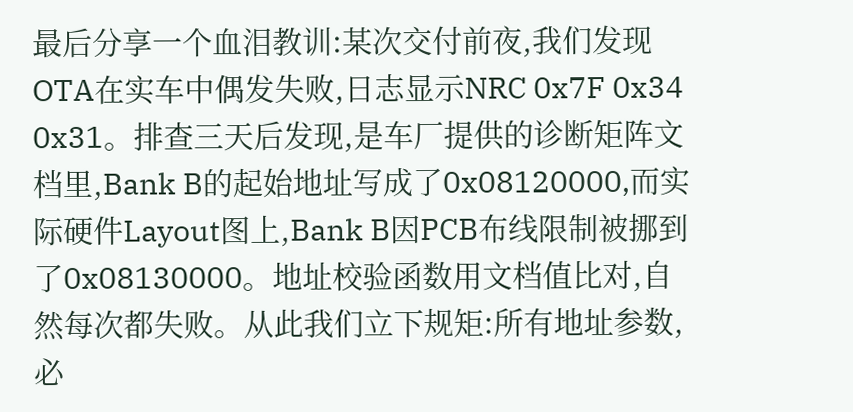最后分享一个血泪教训:某次交付前夜,我们发现OTA在实车中偶发失败,日志显示NRC 0x7F 0x34 0x31。排查三天后发现,是车厂提供的诊断矩阵文档里,Bank B的起始地址写成了0x08120000,而实际硬件Layout图上,Bank B因PCB布线限制被挪到了0x08130000。地址校验函数用文档值比对,自然每次都失败。从此我们立下规矩:所有地址参数,必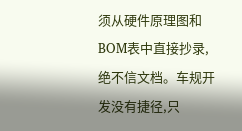须从硬件原理图和BOM表中直接抄录,绝不信文档。车规开发没有捷径,只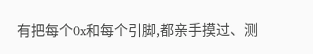有把每个0x和每个引脚,都亲手摸过、测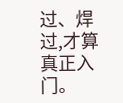过、焊过,才算真正入门。